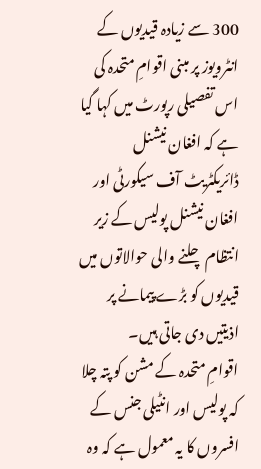300 سے زیادہ قیدیوں کے انٹرویوز پر مبنی اقوامِ متحدہ کی اس تفصیلی رپورٹ میں کہا گیا ہے کہ افغان نیشنل ڈائریکٹریٹ آف سیکورٹی اور افغان نیشنل پولیس کے زیر انتظام چلنے والی حوالاتوں میں قیدیوں کو بڑے پیمانے پر اذیتیں دی جاتی ہیں۔
اقوامِ متحدہ کے مشن کو پتہ چلا کہ پولیس اور انٹیلی جنس کے افسروں کا یہ معمول ہے کہ وہ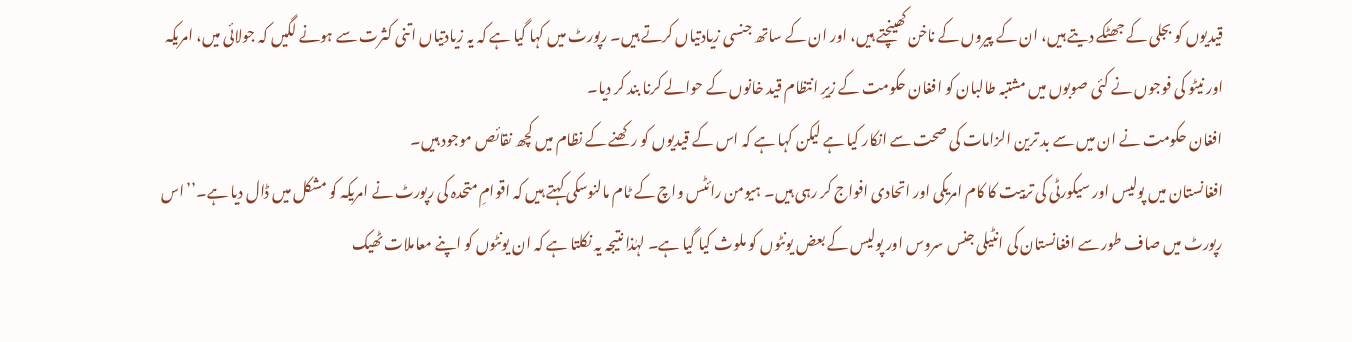قیدیوں کو بجلی کے جھٹکے دیتے ہیں، ان کے پیروں کے ناخن کھینچتے ہیں، اور ان کے ساتھ جنسی زیادتیاں کرتے ہیں۔ رپورٹ میں کہا گیا ہے کہ یہ زیادتیاں اتنی کثرت سے ہونے لگیں کہ جولائی میں، امریکہ اور نیٹو کی فوجوں نے کئی صوبوں میں مشتبہ طالبان کو افغان حکومت کے زیرِ انتظام قید خانوں کے حوالے کرنا بند کر دیا۔
افغان حکومت نے ان میں سے بد ترین الزامات کی صحت سے انکار کیا ہے لیکن کہا ہے کہ اس کے قیدیوں کو رکھنے کے نظام میں کچھ نقائص موجود ہیں۔
افغانستان میں پولیس اور سیکورٹی کی تربیت کا کام امریکی اور اتحادی افواج کر رہی ہیں۔ ہیومن رائٹس واچ کے ٹام مالنوسکی کہتے ہیں کہ اقوامِ متحدہ کی رپورٹ نے امریکہ کو مشکل میں ڈال دیا ہے۔’’اس رپورٹ میں صاف طور سے افغانستان کی انٹیلی جنس سروس اور پولیس کے بعض یونٹوں کو ملوث کیا گیا ہے۔ لہٰذا نتیجہ یہ نکلتا ہے کہ ان یونٹوں کو اپنے معاملات ٹھیک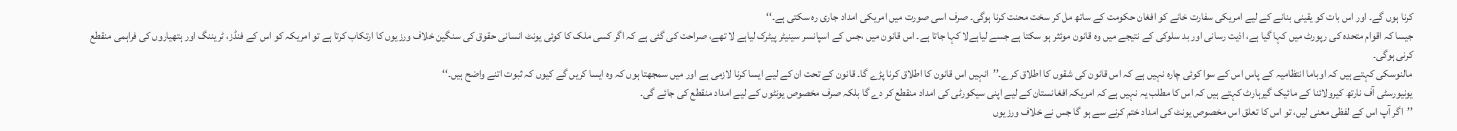کرنا ہوں گے۔ اور اس بات کو یقینی بنانے کے لیے امریکی سفارت خانے کو افغان حکومت کے ساتھ مل کر سخت محنت کرنا ہوگی۔ صرف اسی صورت میں امریکی امداد جاری رہ سکتی ہے۔‘‘
جیسا کہ اقوام متحدہ کی رپورٹ میں کہا گیا ہے، اذیت رسانی اور بد سلوکی کے نتیجے میں وہ قانون موئثر ہو سکتا ہے جسے لیاہےلا کہا جاتا ہے۔ اس قانون میں ،جس کے اسپانسر سینیٹر پیٹرک لیاہے لا تھے، صراحت کی گئی ہے کہ اگر کسی ملک کا کوئی یونٹ انسانی حقوق کی سنگین خلاف ورزیوں کا ارتکاب کرتا ہے تو امریکہ کو اس کے فنڈز، ٹریننگ اور ہتھیاروں کی فراہمی منقطع کرنی ہوگی۔
مالنوسکی کہتے ہیں کہ اوباما انتظامیہ کے پاس اس کے سوا کوئی چارہ نہیں ہے کہ اس قانون کی شقوں کا اطلاق کرے۔’’انہیں اس قانون کا اطلاق کرنا پڑے گا۔ قانون کے تحت ان کے لیے ایسا کرنا لازمی ہے اور میں سمجھتا ہوں کہ وہ ایسا کریں گے کیوں کہ ثبوت اتنے واضح ہیں۔‘‘
یونیورسٹی آف نارتھ کیرولائنا کے مائیک گیرہارٹ کہتے ہیں کہ اس کا مطلب یہ نہیں ہے کہ امریکہ افغانستان کے لیے اپنی سیکورٹی کی امداد منقطع کر دے گا بلکہ صرف مخصوص یونٹوں کے لیے امداد منقطع کی جائے گی۔
’’اگر آپ اس کے لفظی معنی لیں، تو اس کا تعلق اس مخصوص یونٹ کی امداد ختم کرنے سے ہو گا جس نے خلاف ورزیوں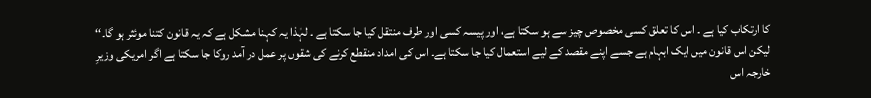کا ارتکاب کیا ہے ۔ اس کا تعلق کسی مخصوص چیز سے ہو سکتا ہے، اور پیسہ کسی اور طرف منتقل کیا جا سکتا ہے ۔ لہٰذا یہ کہنا مشکل ہے کہ یہ قانون کتنا موئثر ہو گا۔‘‘
لیکن اس قانون میں ایک ابہام ہے جسے اپنے مقصد کے لیے استعمال کیا جا سکتا ہے۔ اس کی امداد منقطع کرنے کی شقوں پر عمل در آمد روکا جا سکتا ہے اگر امریکی وزیرِ خارجہ اس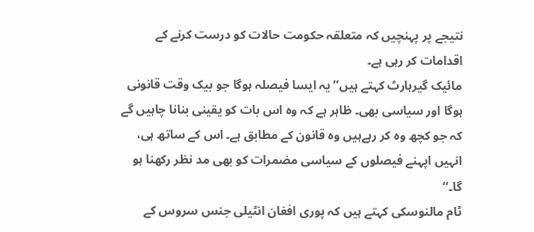نتیجے پر پہنچیں کہ متعلقہ حکومت حالات کو درست کرنے کے اقدامات کر رہی ہے۔
مائیک گیرہارٹ کہتے ہیں’’یہ ایسا فیصلہ ہوگا جو بیک وقت قانونی ہوگا اور سیاسی بھی۔ ظاہر ہے کہ وہ اس بات کو یقینی بنانا چاہیں گے کہ جو کچھ وہ کر رہےہیں وہ قانون کے مطابق ہے۔ اس کے ساتھ ہی، انہیں اپہنے فیصلوں کے سیاسی مضمرات کو بھی مد نظر رکھنا ہو گا۔‘‘
ٹام مالنوسکی کہتے ہیں کہ پوری افغان انٹیلی جنس سروس کے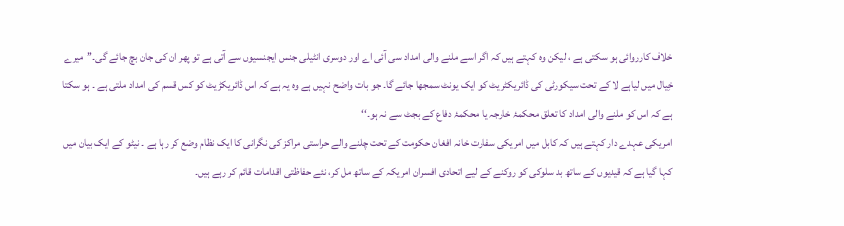خلاف کارروائی ہو سکتی ہے ، لیکن وہ کہتے ہیں کہ اگر اسے ملنے والی امداد سی آئی اے اور دوسری انٹیلی جنس ایجنسیوں سے آتی ہے تو پھر ان کی جان بچ جائے گی۔’’میرے خِیال میں لیاہے لا کے تحت سیکورٹی کی ڈائریکٹریٹ کو ایک یونٹ سمجھا جائے گا۔ جو بات واضح نہیں ہے وہ یہ ہے کہ اس ڈائریکڑیٹ کو کس قسم کی امداد ملتی ہے ۔ ہو سکتا ہے کہ اس کو ملنے والی امداد کا تعلق محکمۂ خارجہ یا محکمۂ دفاع کے بجٹ سے نہ ہو۔‘‘
امریکی عہدے دار کہتے ہیں کہ کابل میں امریکی سفارت خانہ افغان حکومت کے تحت چلنے والے حراستی مراکز کی نگرانی کا ایک نظام وضع کر رہا ہے ۔ نیٹو کے ایک بیان میں کہا گیا ہے کہ قیدیوں کے ساتھ بد سلوکی کو روکنے کے لیے اتحادی افسران امریکہ کے ساتھ مل کر، نئے حفاظتی اقدامات قائم کر رہے ہیں۔